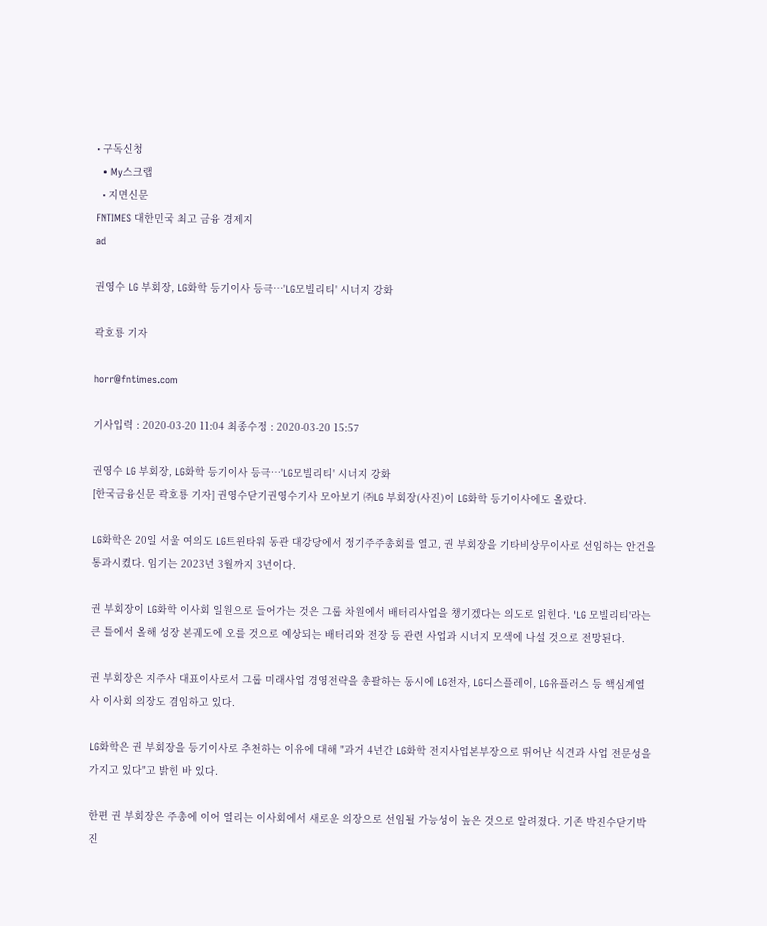• 구독신청
  • My스크랩
  • 지면신문
FNTIMES 대한민국 최고 금융 경제지
ad

권영수 LG 부회장, LG화학 등기이사 등극…'LG모빌리티' 시너지 강화

곽호룡 기자

horr@fntimes.com

기사입력 : 2020-03-20 11:04 최종수정 : 2020-03-20 15:57

권영수 LG 부회장, LG화학 등기이사 등극…'LG모빌리티' 시너지 강화
[한국금융신문 곽호룡 기자] 권영수닫기권영수기사 모아보기 ㈜LG 부회장(사진)이 LG화학 등기이사에도 올랐다.

LG화학은 20일 서울 여의도 LG트윈타워 동관 대강당에서 정기주주총회를 열고, 권 부회장을 기타비상무이사로 선임하는 안건을 통과시켰다. 임기는 2023년 3월까지 3년이다.

권 부회장이 LG화학 이사회 일원으로 들어가는 것은 그룹 차원에서 배터리사업을 챙기겠다는 의도로 읽힌다. 'LG 모빌리티'라는 큰 틀에서 올해 성장 본궤도에 오를 것으로 예상되는 배터리와 전장 등 관련 사업과 시너지 모색에 나설 것으로 전망된다.

권 부회장은 지주사 대표이사로서 그룹 미래사업 경영전략을 총괄하는 동시에 LG전자, LG디스플레이, LG유플러스 등 핵심계열사 이사회 의장도 겸임하고 있다.

LG화학은 권 부회장을 등기이사로 추천하는 이유에 대해 "과거 4년간 LG화학 전지사업본부장으로 뛰어난 식견과 사업 전문성을 가지고 있다"고 밝힌 바 있다.

한편 권 부회장은 주총에 이어 열리는 이사회에서 새로운 의장으로 선임될 가능성이 높은 것으로 알려졌다. 기존 박진수닫기박진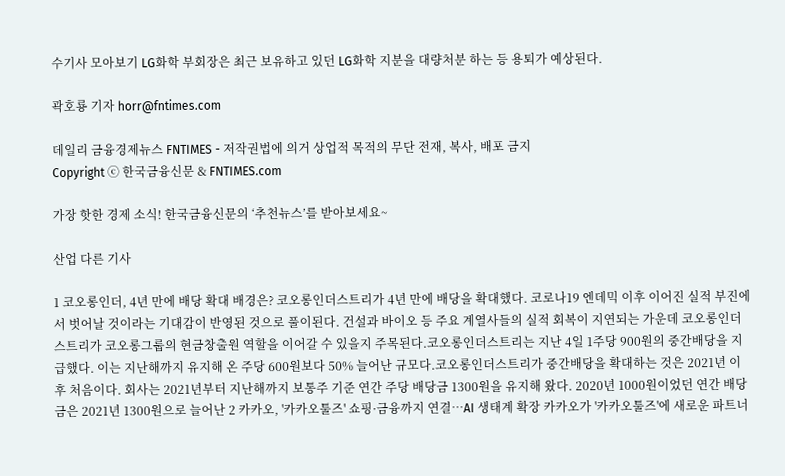수기사 모아보기 LG화학 부회장은 최근 보유하고 있던 LG화학 지분을 대량처분 하는 등 용퇴가 예상된다.

곽호룡 기자 horr@fntimes.com

데일리 금융경제뉴스 FNTIMES - 저작권법에 의거 상업적 목적의 무단 전재, 복사, 배포 금지
Copyright ⓒ 한국금융신문 & FNTIMES.com

가장 핫한 경제 소식! 한국금융신문의 ‘추천뉴스’를 받아보세요~

산업 다른 기사

1 코오롱인더, 4년 만에 배당 확대 배경은? 코오롱인더스트리가 4년 만에 배당을 확대했다. 코로나19 엔데믹 이후 이어진 실적 부진에서 벗어날 것이라는 기대감이 반영된 것으로 풀이된다. 건설과 바이오 등 주요 계열사들의 실적 회복이 지연되는 가운데 코오롱인더스트리가 코오롱그룹의 현금창출원 역할을 이어갈 수 있을지 주목된다.코오롱인더스트리는 지난 4일 1주당 900원의 중간배당을 지급했다. 이는 지난해까지 유지해 온 주당 600원보다 50% 늘어난 규모다.코오롱인더스트리가 중간배당을 확대하는 것은 2021년 이후 처음이다. 회사는 2021년부터 지난해까지 보통주 기준 연간 주당 배당금 1300원을 유지해 왔다. 2020년 1000원이었던 연간 배당금은 2021년 1300원으로 늘어난 2 카카오, '카카오툴즈' 쇼핑·금융까지 연결…AI 생태계 확장 카카오가 '카카오툴즈'에 새로운 파트너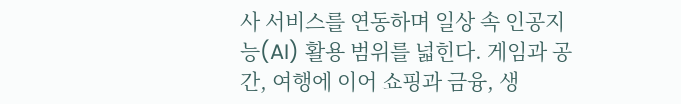사 서비스를 연동하며 일상 속 인공지능(AI) 활용 범위를 넓힌다. 게임과 공간, 여행에 이어 쇼핑과 금융, 생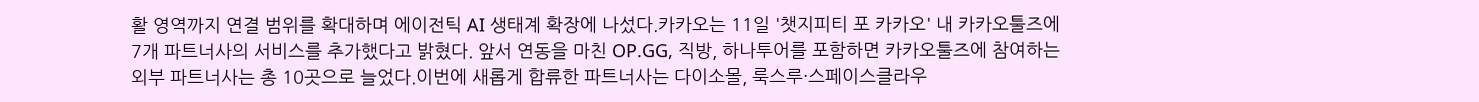활 영역까지 연결 범위를 확대하며 에이전틱 AI 생태계 확장에 나섰다.카카오는 11일 '챗지피티 포 카카오' 내 카카오툴즈에 7개 파트너사의 서비스를 추가했다고 밝혔다. 앞서 연동을 마친 OP.GG, 직방, 하나투어를 포함하면 카카오툴즈에 참여하는 외부 파트너사는 총 10곳으로 늘었다.이번에 새롭게 합류한 파트너사는 다이소몰, 룩스루·스페이스클라우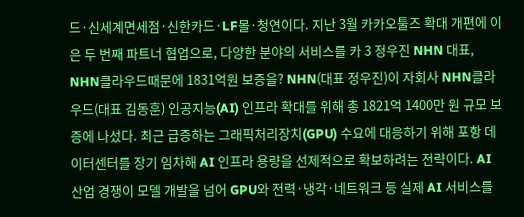드·신세계면세점·신한카드·LF몰·청연이다. 지난 3월 카카오툴즈 확대 개편에 이은 두 번째 파트너 협업으로, 다양한 분야의 서비스를 카 3 정우진 NHN 대표, NHN클라우드때문에 1831억원 보증을? NHN(대표 정우진)이 자회사 NHN클라우드(대표 김동훈) 인공지능(AI) 인프라 확대를 위해 총 1821억 1400만 원 규모 보증에 나섰다. 최근 급증하는 그래픽처리장치(GPU) 수요에 대응하기 위해 포항 데이터센터를 장기 임차해 AI 인프라 용량을 선제적으로 확보하려는 전략이다. AI 산업 경쟁이 모델 개발을 넘어 GPU와 전력·냉각·네트워크 등 실제 AI 서비스를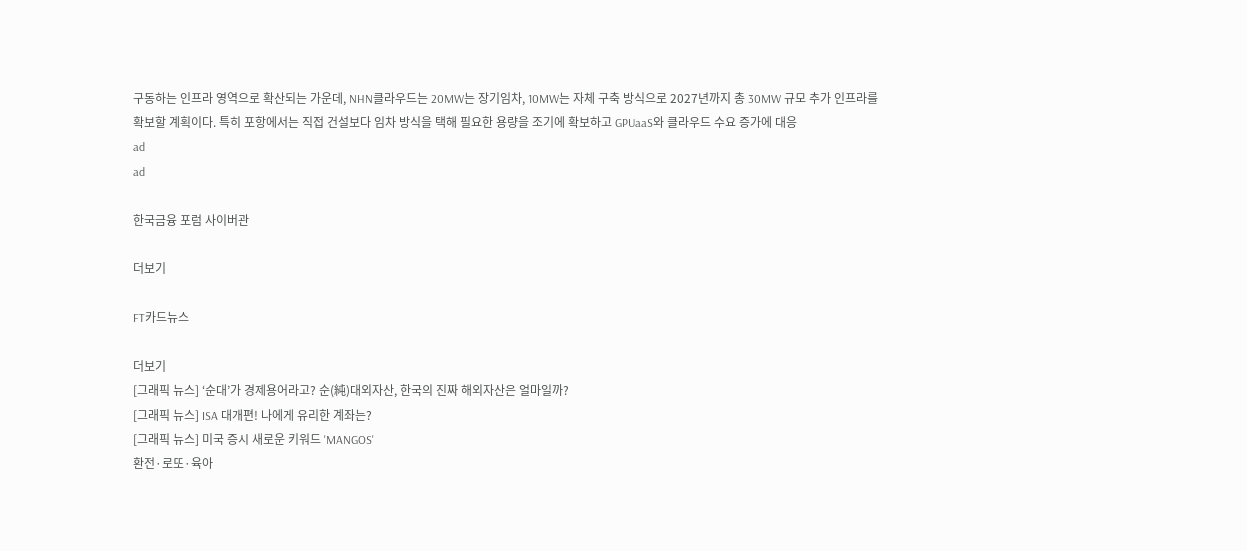구동하는 인프라 영역으로 확산되는 가운데, NHN클라우드는 20MW는 장기임차, 10MW는 자체 구축 방식으로 2027년까지 총 30MW 규모 추가 인프라를 확보할 계획이다. 특히 포항에서는 직접 건설보다 임차 방식을 택해 필요한 용량을 조기에 확보하고 GPUaaS와 클라우드 수요 증가에 대응
ad
ad

한국금융 포럼 사이버관

더보기

FT카드뉴스

더보기
[그래픽 뉴스] ‘순대’가 경제용어라고? 순(純)대외자산, 한국의 진짜 해외자산은 얼마일까?
[그래픽 뉴스] ISA 대개편! 나에게 유리한 계좌는?
[그래픽 뉴스] 미국 증시 새로운 키워드 'MANGOS'
환전·로또·육아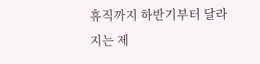휴직까지 하반기부터 달라지는 제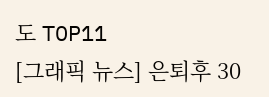도 TOP11
[그래픽 뉴스] 은퇴후 30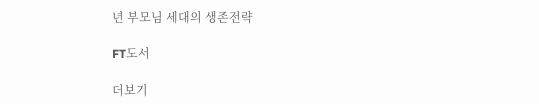년 부모님 세대의 생존전략

FT도서

더보기